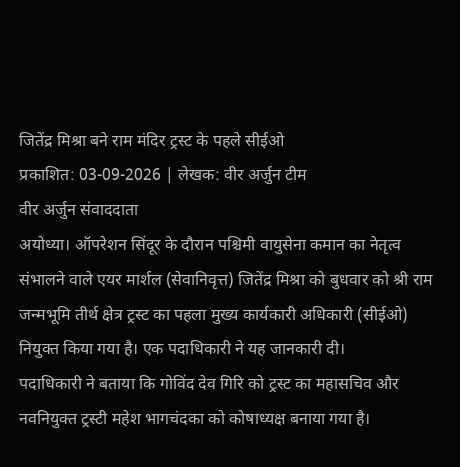जितेंद्र मिश्रा बने राम मंदिर ट्रस्ट के पहले सीईओ
प्रकाशित: 03-09-2026 | लेखक: वीर अर्जुन टीम
वीर अर्जुन संवाददाता
अयोध्या। ऑपरेशन सिंदूर के दौरान पश्चिमी वायुसेना कमान का नेतृत्व संभालने वाले एयर मार्शल (सेवानिवृत्त) जितेंद्र मिश्रा को बुधवार को श्री राम जन्मभूमि तीर्थ क्षेत्र ट्रस्ट का पहला मुख्य कार्यकारी अधिकारी (सीईओ) नियुक्त किया गया है। एक पदाधिकारी ने यह जानकारी दी।
पदाधिकारी ने बताया कि गोविंद देव गिरि को ट्रस्ट का महासचिव और नवनियुक्त ट्रस्टी महेश भागचंदका को कोषाध्यक्ष बनाया गया है।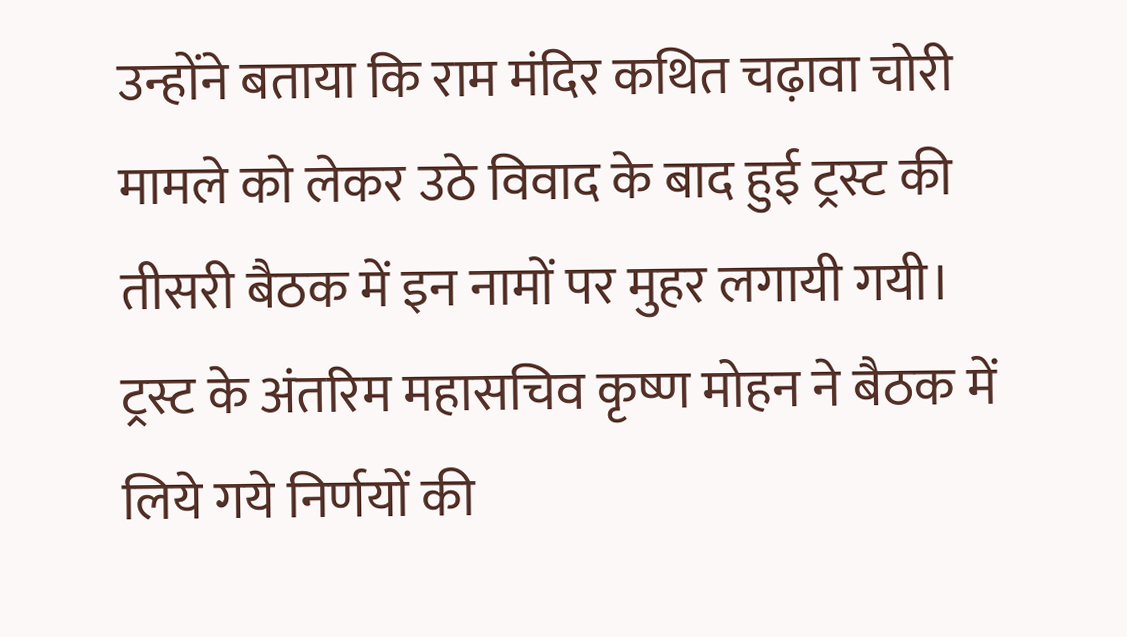उन्होंने बताया कि राम मंदिर कथित चढ़ावा चोरी मामले को लेकर उठे विवाद के बाद हुई ट्रस्ट की तीसरी बैठक में इन नामों पर मुहर लगायी गयी। ट्रस्ट के अंतरिम महासचिव कृष्ण मोहन ने बैठक में लिये गये निर्णयों की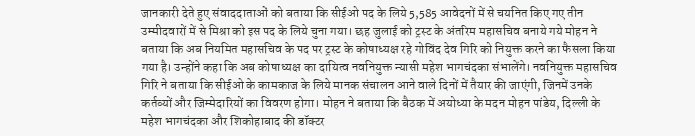जानकारी देते हुए संवाददाताओं को बताया कि सीईओ पद के लिये 5,585 आवेदनों में से चयनित किए गए तीन उम्मीदवारों में से मिश्रा को इस पद के लिये चुना गया। छह जुलाई को ट्रस्ट के अंतरिम महासचिव बनाये गये मोहन ने बताया कि अब नियमित महासचिव के पद पर ट्रस्ट के कोषाध्यक्ष रहे गोविंद देव गिरि को नियुक्त करने का फैसला किया गया है। उन्होंने कहा कि अब कोषाध्यक्ष का दायित्व नवनियुक्त न्यासी महेश भागचंदका संभालेंगे। नवनियुक्त महासचिव गिरि ने बताया कि सीईओ के कामकाज के लिये मानक संचालन आने वाले दिनों में तैयार की जाएंगी, जिनमें उनके कर्तव्यों और जिम्मेदारियों का विवरण होगा। मोहन ने बताया कि बैठक में अयोध्या के मदन मोहन पांडेय, दिल्ली के महेश भागचंदका और शिकोहाबाद की डॉक्टर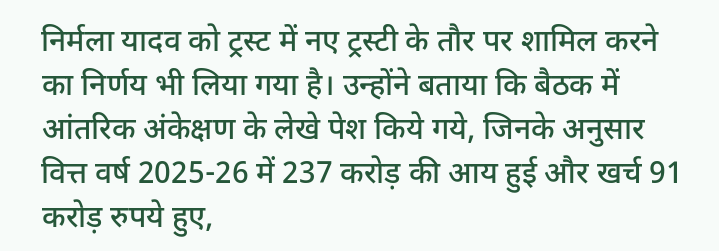निर्मला यादव को ट्रस्ट में नए ट्रस्टी के तौर पर शामिल करने का निर्णय भी लिया गया है। उन्होंने बताया कि बैठक में आंतरिक अंकेक्षण के लेखे पेश किये गये, जिनके अनुसार वित्त वर्ष 2025-26 में 237 करोड़ की आय हुई और खर्च 91 करोड़ रुपये हुए,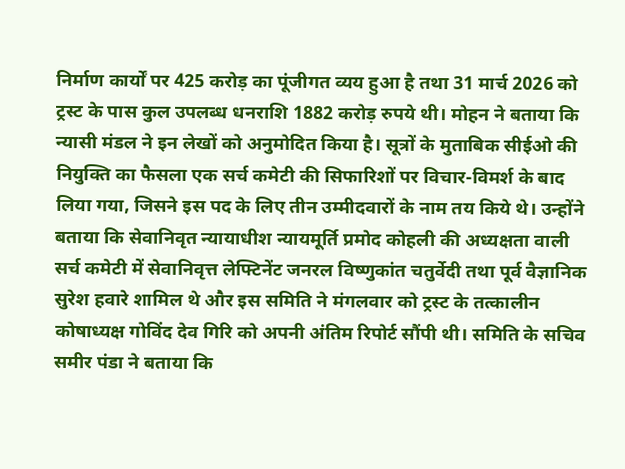निर्माण कार्यों पर 425 करोड़ का पूंजीगत व्यय हुआ है तथा 31 मार्च 2026 को ट्रस्ट के पास कुल उपलब्ध धनराशि 1882 करोड़ रुपये थी। मोहन ने बताया कि न्यासी मंडल ने इन लेखों को अनुमोदित किया है। सूत्रों के मुताबिक सीईओ की नियुक्ति का फैसला एक सर्च कमेटी की सिफारिशों पर विचार-विमर्श के बाद लिया गया, जिसने इस पद के लिए तीन उम्मीदवारों के नाम तय किये थे। उन्होंने बताया कि सेवानिवृत न्यायाधीश न्यायमूर्ति प्रमोद कोहली की अध्यक्षता वाली सर्च कमेटी में सेवानिवृत्त लेफ्टिनेंट जनरल विष्णुकांत चतुर्वेदी तथा पूर्व वैज्ञानिक सुरेश हवारे शामिल थे और इस समिति ने मंगलवार को ट्रस्ट के तत्कालीन कोषाध्यक्ष गोविंद देव गिरि को अपनी अंतिम रिपोर्ट सौंपी थी। समिति के सचिव समीर पंडा ने बताया कि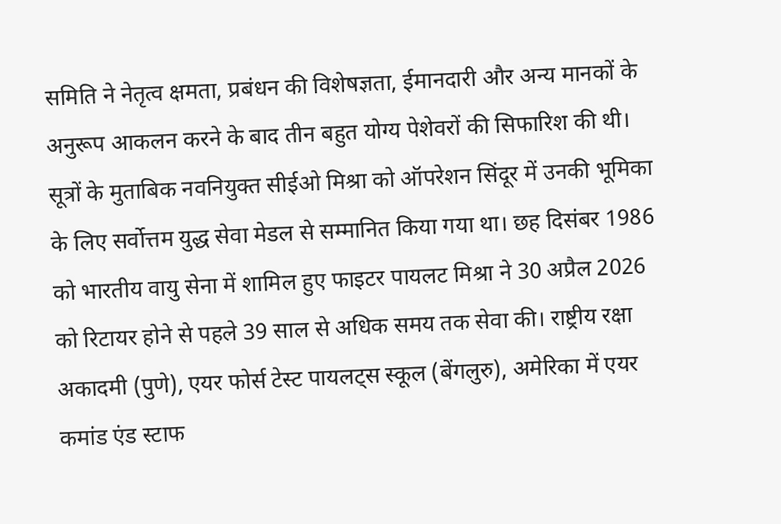समिति ने नेतृत्व क्षमता, प्रबंधन की विशेषज्ञता, ईमानदारी और अन्य मानकों के अनुरूप आकलन करने के बाद तीन बहुत योग्य पेशेवरों की सिफारिश की थी। सूत्रों के मुताबिक नवनियुक्त सीईओ मिश्रा को ऑपरेशन सिंदूर में उनकी भूमिका के लिए सर्वोत्तम युद्ध सेवा मेडल से सम्मानित किया गया था। छह दिसंबर 1986 को भारतीय वायु सेना में शामिल हुए फाइटर पायलट मिश्रा ने 30 अप्रैल 2026 को रिटायर होने से पहले 39 साल से अधिक समय तक सेवा की। राष्ट्रीय रक्षा अकादमी (पुणे), एयर फोर्स टेस्ट पायलट्स स्कूल (बेंगलुरु), अमेरिका में एयर कमांड एंड स्टाफ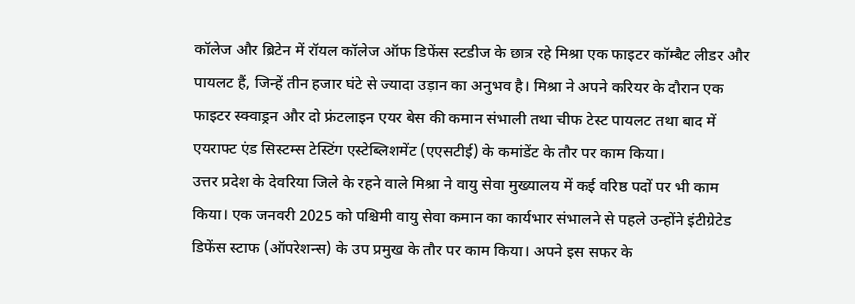कॉलेज और ब्रिटेन में रॉयल कॉलेज ऑफ डिफेंस स्टडीज के छात्र रहे मिश्रा एक फाइटर कॉम्बैट लीडर और पायलट हैं, जिन्हें तीन हजार घंटे से ज्यादा उड़ान का अनुभव है। मिश्रा ने अपने करियर के दौरान एक फाइटर स्क्वाड्रन और दो फ्रंटलाइन एयर बेस की कमान संभाली तथा चीफ टेस्ट पायलट तथा बाद में एयराफ्ट एंड सिस्टम्स टेस्टिंग एस्टेब्लिशमेंट (एएसटीई) के कमांडेंट के तौर पर काम किया।
उत्तर प्रदेश के देवरिया जिले के रहने वाले मिश्रा ने वायु सेवा मुख्यालय में कई वरिष्ठ पदों पर भी काम किया। एक जनवरी 2025 को पश्चिमी वायु सेवा कमान का कार्यभार संभालने से पहले उन्होंने इंटीग्रेटेड डिफेंस स्टाफ (ऑपरेशन्स) के उप प्रमुख के तौर पर काम किया। अपने इस सफर के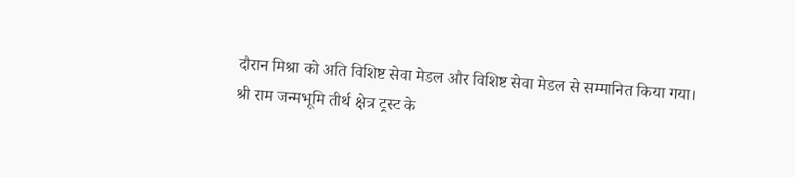दौरान मिश्रा को अति विशिष्ट सेवा मेडल और विशिष्ट सेवा मेडल से सम्मानित किया गया।
श्री राम जन्मभूमि तीर्थ क्षेत्र ट्रस्ट के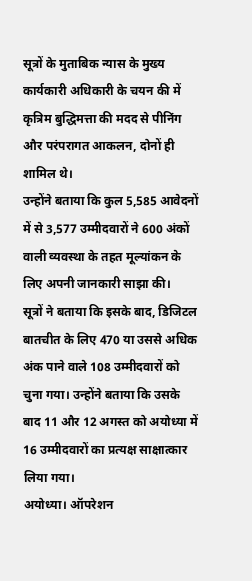सूत्रों के मुताबिक न्यास के मुख्य कार्यकारी अधिकारी के चयन की में कृत्रिम बुद्धिमत्ता की मदद से पीनिंग और परंपरागत आकलन, दोनों ही शामिल थे।
उन्होंने बताया कि कुल 5,585 आवेदनों में से 3,577 उम्मीदवारों ने 600 अंकों वाली व्यवस्था के तहत मूल्यांकन के लिए अपनी जानकारी साझा की।
सूत्रों ने बताया कि इसके बाद, डिजिटल बातचीत के लिए 470 या उससे अधिक अंक पाने वाले 108 उम्मीदवारों को चुना गया। उन्होंने बताया कि उसके बाद 11 और 12 अगस्त को अयोध्या में 16 उम्मीदवारों का प्रत्यक्ष साक्षात्कार लिया गया।
अयोध्या। ऑपरेशन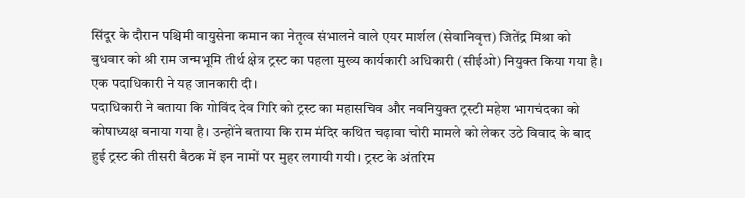सिंदूर के दौरान पश्चिमी वायुसेना कमान का नेतृत्व संभालने वाले एयर मार्शल (सेवानिवृत्त) जितेंद्र मिश्रा को बुधवार को श्री राम जन्मभूमि तीर्थ क्षेत्र ट्रस्ट का पहला मुख्य कार्यकारी अधिकारी (सीईओ) नियुक्त किया गया है। एक पदाधिकारी ने यह जानकारी दी।
पदाधिकारी ने बताया कि गोविंद देव गिरि को ट्रस्ट का महासचिव और नवनियुक्त ट्रस्टी महेश भागचंदका को कोषाध्यक्ष बनाया गया है। उन्होंने बताया कि राम मंदिर कथित चढ़ावा चोरी मामले को लेकर उठे विवाद के बाद हुई ट्रस्ट की तीसरी बैठक में इन नामों पर मुहर लगायी गयी। ट्रस्ट के अंतरिम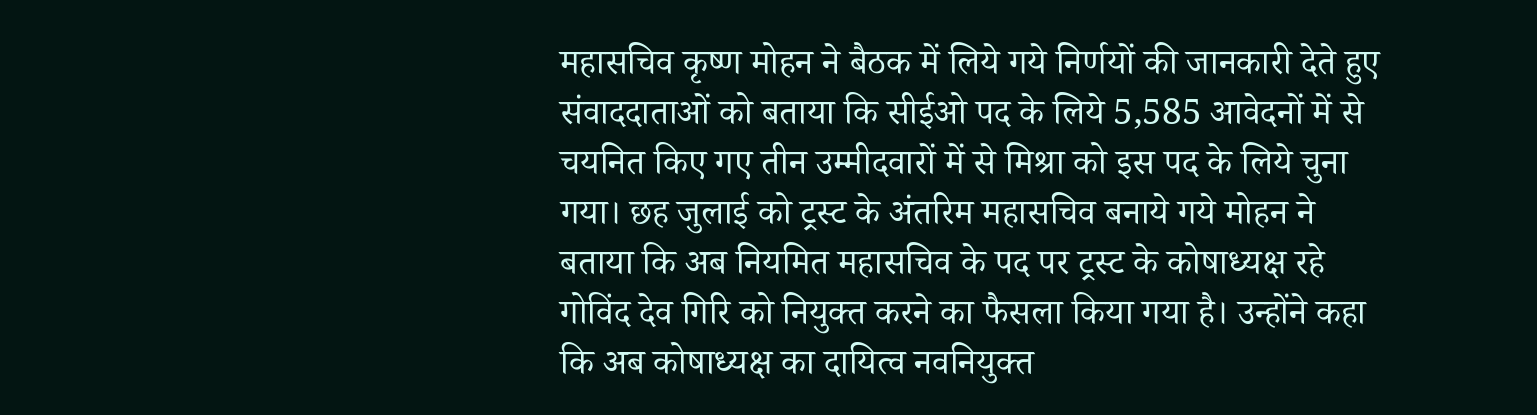महासचिव कृष्ण मोहन ने बैठक में लिये गये निर्णयों की जानकारी देते हुए संवाददाताओं को बताया कि सीईओ पद के लिये 5,585 आवेदनों में से चयनित किए गए तीन उम्मीदवारों में से मिश्रा को इस पद के लिये चुना गया। छह जुलाई को ट्रस्ट के अंतरिम महासचिव बनाये गये मोहन ने बताया कि अब नियमित महासचिव के पद पर ट्रस्ट के कोषाध्यक्ष रहे गोविंद देव गिरि को नियुक्त करने का फैसला किया गया है। उन्होंने कहा कि अब कोषाध्यक्ष का दायित्व नवनियुक्त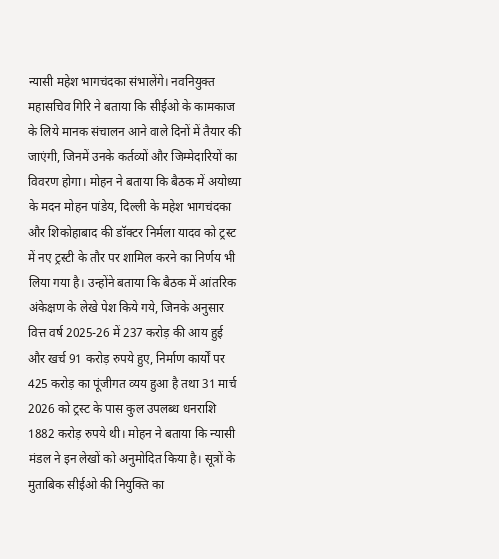न्यासी महेश भागचंदका संभालेंगे। नवनियुक्त महासचिव गिरि ने बताया कि सीईओ के कामकाज के लिये मानक संचालन आने वाले दिनों में तैयार की जाएंगी, जिनमें उनके कर्तव्यों और जिम्मेदारियों का विवरण होगा। मोहन ने बताया कि बैठक में अयोध्या के मदन मोहन पांडेय, दिल्ली के महेश भागचंदका और शिकोहाबाद की डॉक्टर निर्मला यादव को ट्रस्ट में नए ट्रस्टी के तौर पर शामिल करने का निर्णय भी लिया गया है। उन्होंने बताया कि बैठक में आंतरिक अंकेक्षण के लेखे पेश किये गये, जिनके अनुसार वित्त वर्ष 2025-26 में 237 करोड़ की आय हुई और खर्च 91 करोड़ रुपये हुए, निर्माण कार्यों पर 425 करोड़ का पूंजीगत व्यय हुआ है तथा 31 मार्च 2026 को ट्रस्ट के पास कुल उपलब्ध धनराशि 1882 करोड़ रुपये थी। मोहन ने बताया कि न्यासी मंडल ने इन लेखों को अनुमोदित किया है। सूत्रों के मुताबिक सीईओ की नियुक्ति का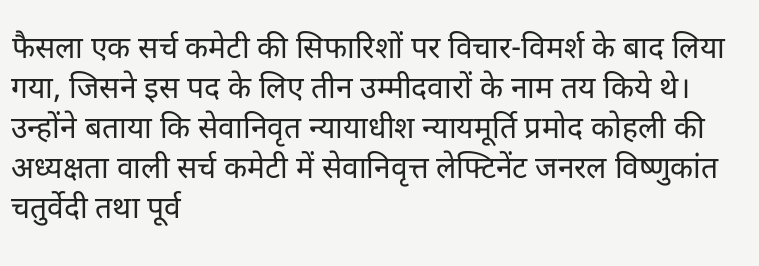फैसला एक सर्च कमेटी की सिफारिशों पर विचार-विमर्श के बाद लिया गया, जिसने इस पद के लिए तीन उम्मीदवारों के नाम तय किये थे। उन्होंने बताया कि सेवानिवृत न्यायाधीश न्यायमूर्ति प्रमोद कोहली की अध्यक्षता वाली सर्च कमेटी में सेवानिवृत्त लेफ्टिनेंट जनरल विष्णुकांत चतुर्वेदी तथा पूर्व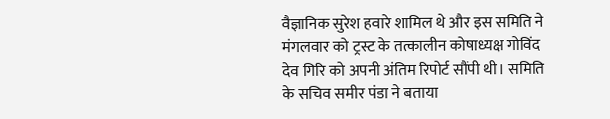वैज्ञानिक सुरेश हवारे शामिल थे और इस समिति ने मंगलवार को ट्रस्ट के तत्कालीन कोषाध्यक्ष गोविंद देव गिरि को अपनी अंतिम रिपोर्ट सौंपी थी। समिति के सचिव समीर पंडा ने बताया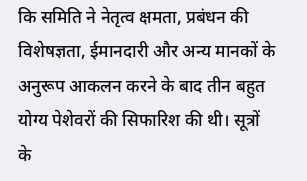कि समिति ने नेतृत्व क्षमता, प्रबंधन की विशेषज्ञता, ईमानदारी और अन्य मानकों के अनुरूप आकलन करने के बाद तीन बहुत योग्य पेशेवरों की सिफारिश की थी। सूत्रों के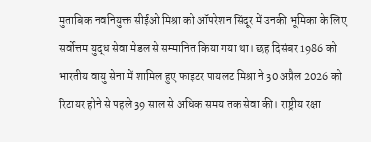मुताबिक नवनियुक्त सीईओ मिश्रा को ऑपरेशन सिंदूर में उनकी भूमिका के लिए सर्वोत्तम युद्ध सेवा मेडल से सम्मानित किया गया था। छह दिसंबर 1986 को भारतीय वायु सेना में शामिल हुए फाइटर पायलट मिश्रा ने 30 अप्रैल 2026 को रिटायर होने से पहले 39 साल से अधिक समय तक सेवा की। राष्ट्रीय रक्षा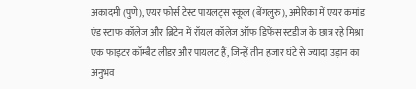अकादमी (पुणे), एयर फोर्स टेस्ट पायलट्स स्कूल (बेंगलुरु), अमेरिका में एयर कमांड एंड स्टाफ कॉलेज और ब्रिटेन में रॉयल कॉलेज ऑफ डिफेंस स्टडीज के छात्र रहे मिश्रा एक फाइटर कॉम्बैट लीडर और पायलट हैं, जिन्हें तीन हजार घंटे से ज्यादा उड़ान का अनुभव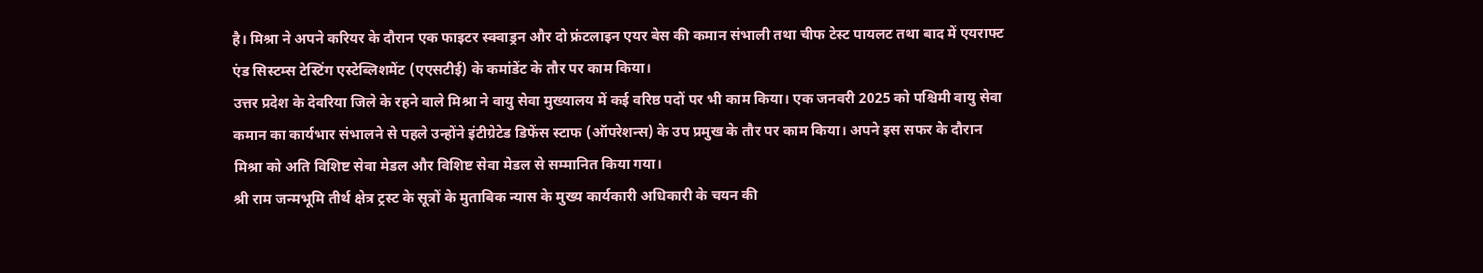है। मिश्रा ने अपने करियर के दौरान एक फाइटर स्क्वाड्रन और दो फ्रंटलाइन एयर बेस की कमान संभाली तथा चीफ टेस्ट पायलट तथा बाद में एयराफ्ट एंड सिस्टम्स टेस्टिंग एस्टेब्लिशमेंट (एएसटीई) के कमांडेंट के तौर पर काम किया।
उत्तर प्रदेश के देवरिया जिले के रहने वाले मिश्रा ने वायु सेवा मुख्यालय में कई वरिष्ठ पदों पर भी काम किया। एक जनवरी 2025 को पश्चिमी वायु सेवा कमान का कार्यभार संभालने से पहले उन्होंने इंटीग्रेटेड डिफेंस स्टाफ (ऑपरेशन्स) के उप प्रमुख के तौर पर काम किया। अपने इस सफर के दौरान मिश्रा को अति विशिष्ट सेवा मेडल और विशिष्ट सेवा मेडल से सम्मानित किया गया।
श्री राम जन्मभूमि तीर्थ क्षेत्र ट्रस्ट के सूत्रों के मुताबिक न्यास के मुख्य कार्यकारी अधिकारी के चयन की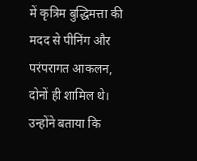में कृत्रिम बुद्धिमत्ता की मदद से पीनिंग और परंपरागत आकलन, दोनों ही शामिल थे।
उन्होंने बताया कि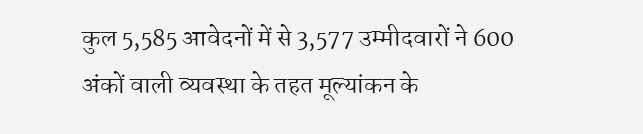कुल 5,585 आवेदनों में से 3,577 उम्मीदवारों ने 600 अंकों वाली व्यवस्था के तहत मूल्यांकन के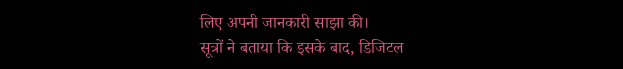लिए अपनी जानकारी साझा की।
सूत्रों ने बताया कि इसके बाद, डिजिटल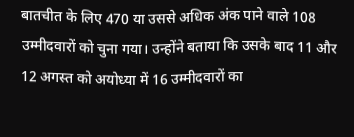बातचीत के लिए 470 या उससे अधिक अंक पाने वाले 108 उम्मीदवारों को चुना गया। उन्होंने बताया कि उसके बाद 11 और 12 अगस्त को अयोध्या में 16 उम्मीदवारों का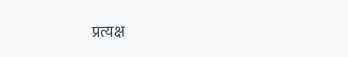प्रत्यक्ष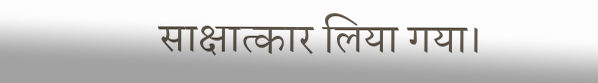साक्षात्कार लिया गया।